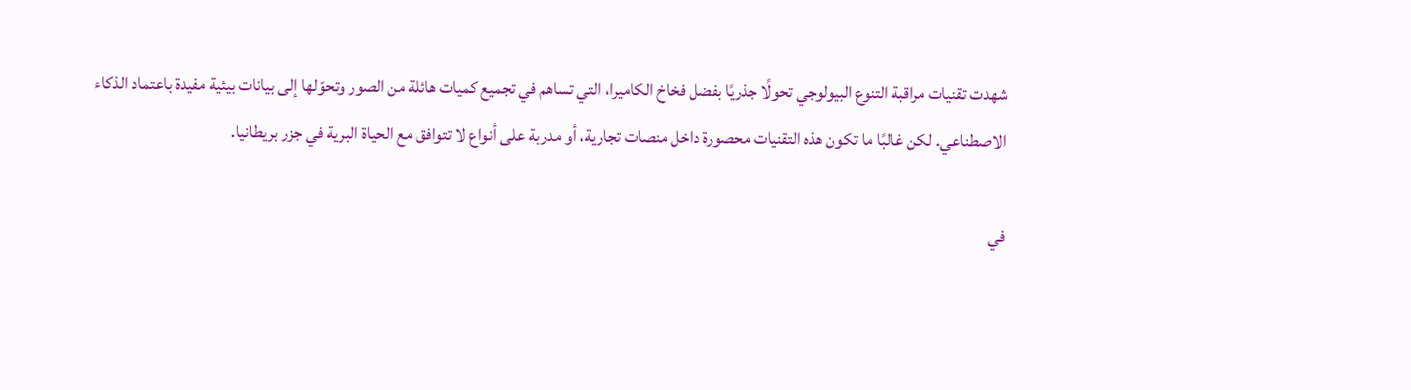شهدت تقنيات مراقبة التنوع البيولوجي تحولًا جذريًا بفضل فخاخ الكاميرا، التي تساهم في تجميع كميات هائلة من الصور وتحوّلها إلى بيانات بيئية مفيدة باعتماد الذكاء الاصطناعي. لكن غالبًا ما تكون هذه التقنيات محصورة داخل منصات تجارية، أو مدربة على أنواع لا تتوافق مع الحياة البرية في جزر بريطانيا.

في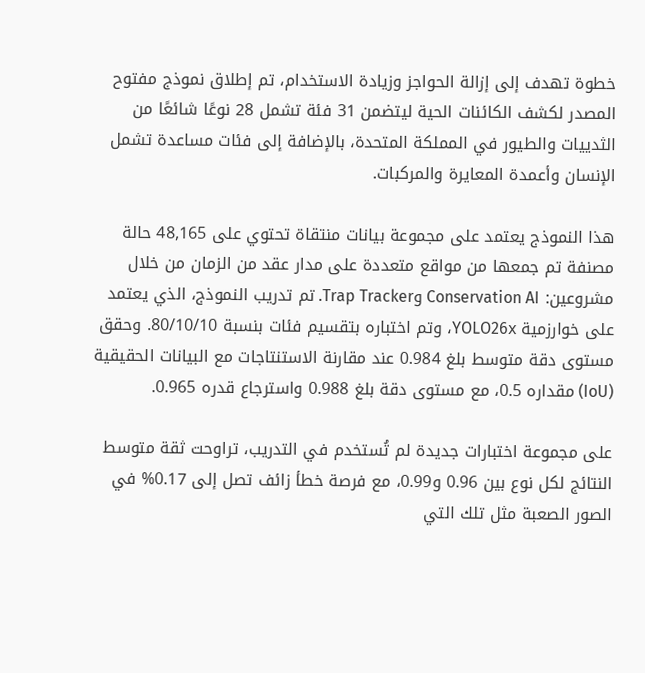خطوة تهدف إلى إزالة الحواجز وزيادة الاستخدام، تم إطلاق نموذج مفتوح المصدر لكشف الكائنات الحية ليتضمن 31 فئة تشمل 28 نوعًا شائعًا من الثدييات والطيور في المملكة المتحدة، بالإضافة إلى فئات مساعدة تشمل الإنسان وأعمدة المعايرة والمركبات.

هذا النموذج يعتمد على مجموعة بيانات منتقاة تحتوي على 48,165 حالة مصنفة تم جمعها من مواقع متعددة على مدار عقد من الزمان من خلال مشروعين: Conservation AI وTrap Tracker. تم تدريب النموذج، الذي يعتمد على خوارزمية YOLO26x، وتم اختباره بتقسيم فئات بنسبة 80/10/10. وحقق مستوى دقة متوسط بلغ 0.984 عند مقارنة الاستنتاجات مع البيانات الحقيقية (IoU) مقداره 0.5، مع مستوى دقة بلغ 0.988 واسترجاع قدره 0.965.

على مجموعة اختبارات جديدة لم تُستخدم في التدريب، تراوحت ثقة متوسط النتائج لكل نوع بين 0.96 و0.99، مع فرصة خطأ زائف تصل إلى 0.17% في الصور الصعبة مثل تلك التي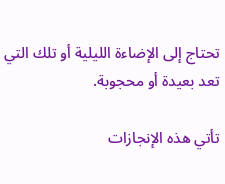تحتاج إلى الإضاءة الليلية أو تلك التي تعد بعيدة أو محجوبة.

تأتي هذه الإنجازات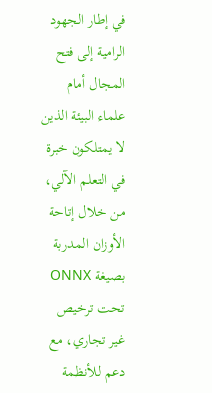في إطار الجهود الرامية إلى فتح المجال أمام علماء البيئة الذين لا يمتلكون خبرة في التعلم الآلي، من خلال إتاحة الأوزان المدربة بصيغة ONNX تحت ترخيص غير تجاري، مع دعم للأنظمة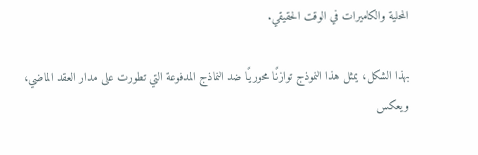المحلية والكاميرات في الوقت الحقيقي.

بهذا الشكل، يمثل هذا النموذج توازنًا محوريًا ضد النماذج المدفوعة التي تطورت على مدار العقد الماضي، ويعكس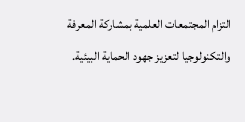التزام المجتمعات العلمية بمشاركة المعرفة والتكنولوجيا لتعزيز جهود الحماية البيئية.